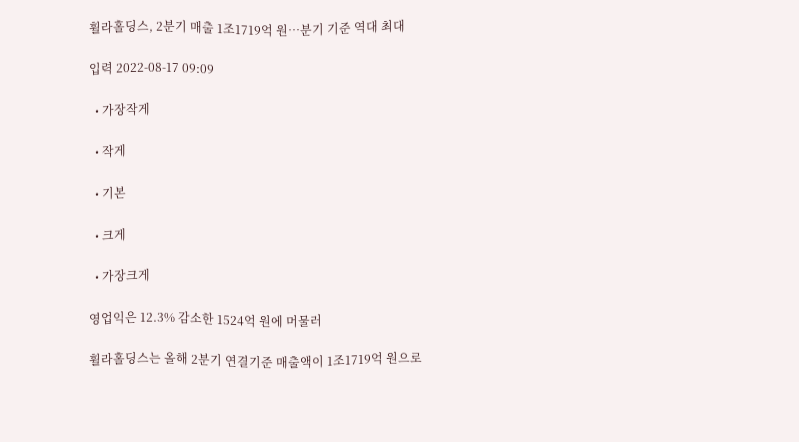휠라홀딩스, 2분기 매출 1조1719억 원…분기 기준 역대 최대

입력 2022-08-17 09:09

  • 가장작게

  • 작게

  • 기본

  • 크게

  • 가장크게

영업익은 12.3% 감소한 1524억 원에 머물러

휠라홀딩스는 올해 2분기 연결기준 매출액이 1조1719억 원으로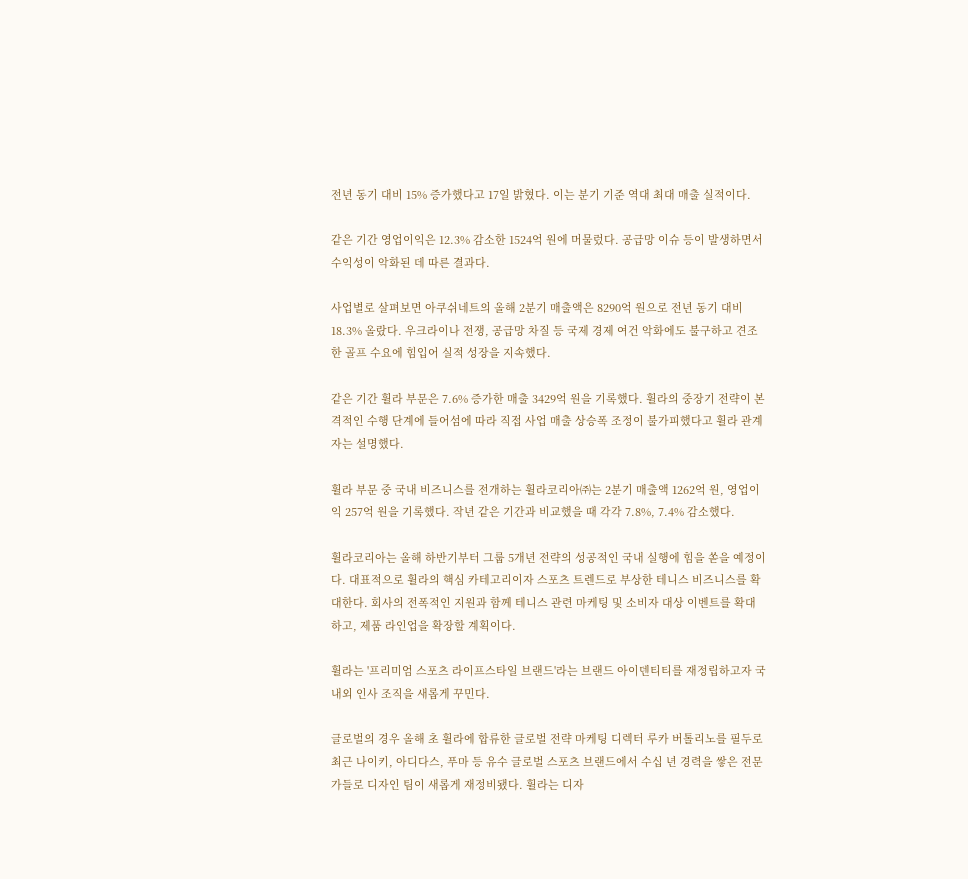전년 동기 대비 15% 증가했다고 17일 밝혔다. 이는 분기 기준 역대 최대 매출 실적이다.

같은 기간 영업이익은 12.3% 감소한 1524억 원에 머물렀다. 공급망 이슈 등이 발생하면서 수익성이 악화된 데 따른 결과다.

사업별로 살펴보면 아쿠쉬네트의 올해 2분기 매출액은 8290억 원으로 전년 동기 대비 18.3% 올랐다. 우크라이나 전쟁, 공급망 차질 등 국제 경제 여건 악화에도 불구하고 견조한 골프 수요에 힘입어 실적 성장을 지속했다.

같은 기간 휠라 부문은 7.6% 증가한 매출 3429억 원을 기록했다. 휠라의 중장기 전략이 본격적인 수행 단계에 들어섬에 따라 직접 사업 매출 상승폭 조정이 불가피했다고 휠라 관계자는 설명했다.

휠라 부문 중 국내 비즈니스를 전개하는 휠라코리아㈜는 2분기 매출액 1262억 원, 영업이익 257억 원을 기록했다. 작년 같은 기간과 비교했을 때 각각 7.8%, 7.4% 감소했다.

휠라코리아는 올해 하반기부터 그룹 5개년 전략의 성공적인 국내 실행에 힘을 쏟을 예정이다. 대표적으로 휠라의 핵심 카테고리이자 스포츠 트렌드로 부상한 테니스 비즈니스를 확대한다. 회사의 전폭적인 지원과 함께 테니스 관련 마케팅 및 소비자 대상 이벤트를 확대하고, 제품 라인업을 확장할 계획이다.

휠라는 '프리미엄 스포츠 라이프스타일 브랜드'라는 브랜드 아이덴티티를 재정립하고자 국내외 인사 조직을 새롭게 꾸민다.

글로벌의 경우 올해 초 휠라에 합류한 글로벌 전략 마케팅 디렉터 루카 버톨리노를 필두로 최근 나이키, 아디다스, 푸마 등 유수 글로벌 스포츠 브랜드에서 수십 년 경력을 쌓은 전문가들로 디자인 팀이 새롭게 재정비됐다. 휠라는 디자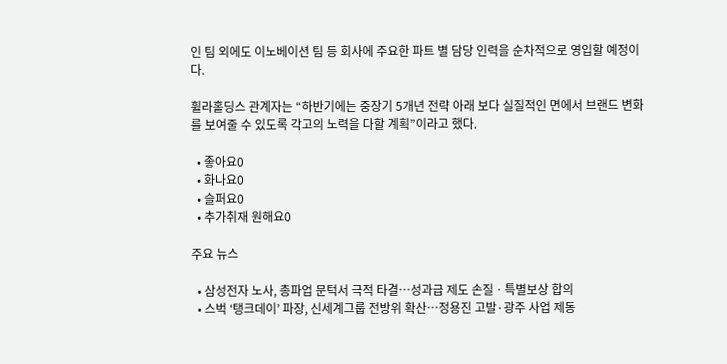인 팀 외에도 이노베이션 팀 등 회사에 주요한 파트 별 담당 인력을 순차적으로 영입할 예정이다.

휠라홀딩스 관계자는 “하반기에는 중장기 5개년 전략 아래 보다 실질적인 면에서 브랜드 변화를 보여줄 수 있도록 각고의 노력을 다할 계획”이라고 했다.

  • 좋아요0
  • 화나요0
  • 슬퍼요0
  • 추가취재 원해요0

주요 뉴스

  • 삼성전자 노사, 총파업 문턱서 극적 타결…성과급 제도 손질ㆍ특별보상 합의
  • 스벅 ‘탱크데이’ 파장, 신세계그룹 전방위 확산…정용진 고발·광주 사업 제동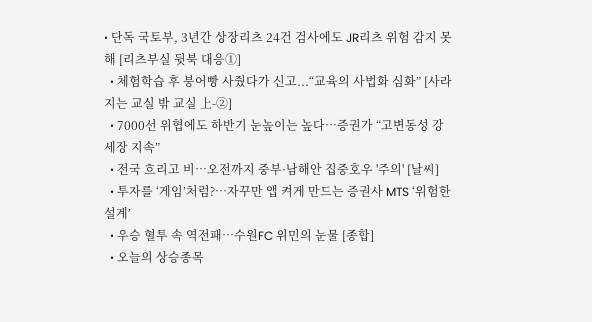• 단독 국토부, 3년간 상장리츠 24건 검사에도 JR리츠 위험 감지 못해 [리츠부실 뒷북 대응①]
  • 체험학습 후 붕어빵 사줬다가 신고...“교육의 사법화 심화” [사라지는 교실 밖 교실 上-②]
  • 7000선 위협에도 하반기 눈높이는 높다…증권가 “고변동성 강세장 지속”
  • 전국 흐리고 비…오전까지 중부·남해안 집중호우 '주의' [날씨]
  • 투자를 ‘게임’처럼?⋯자꾸만 앱 켜게 만드는 증권사 MTS ‘위험한 설계’
  • 우승 혈투 속 역전패…수원FC 위민의 눈물 [종합]
  • 오늘의 상승종목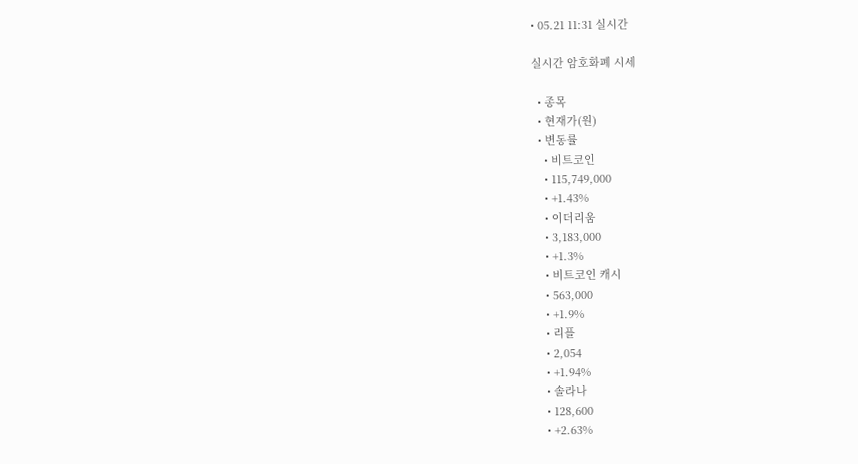• 05.21 11:31 실시간

실시간 암호화폐 시세

  • 종목
  • 현재가(원)
  • 변동률
    • 비트코인
    • 115,749,000
    • +1.43%
    • 이더리움
    • 3,183,000
    • +1.3%
    • 비트코인 캐시
    • 563,000
    • +1.9%
    • 리플
    • 2,054
    • +1.94%
    • 솔라나
    • 128,600
    • +2.63%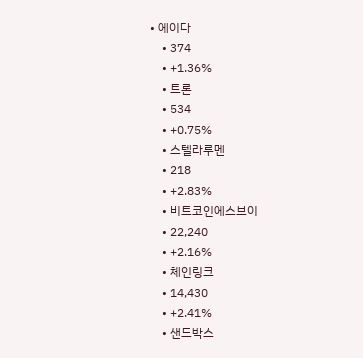• 에이다
    • 374
    • +1.36%
    • 트론
    • 534
    • +0.75%
    • 스텔라루멘
    • 218
    • +2.83%
    • 비트코인에스브이
    • 22,240
    • +2.16%
    • 체인링크
    • 14,430
    • +2.41%
    • 샌드박스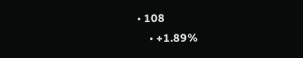• 108
    • +1.89%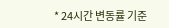* 24시간 변동률 기준